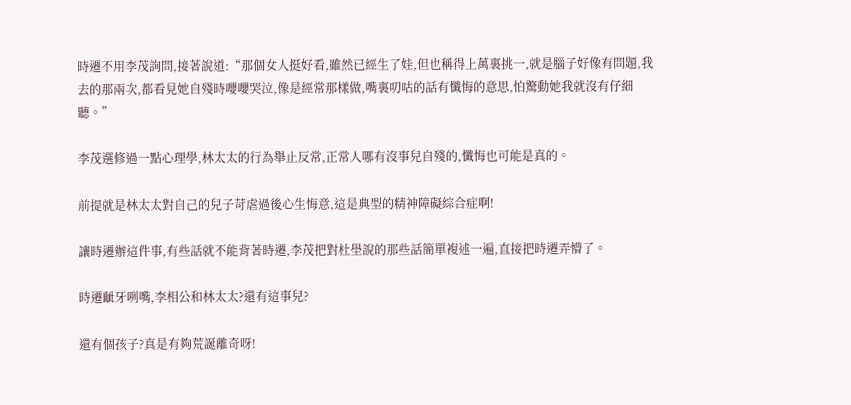時遷不用李茂詢問,接著說道:“那個女人挺好看,雖然已經生了娃,但也稱得上萬裏挑一,就是腦子好像有問題,我去的那兩次,都看見她自殘時嚶嚶哭泣,像是經常那樣做,嘴裏叨咕的話有懺悔的意思,怕驚動她我就沒有仔細聽。”

李茂選修過一點心理學,林太太的行為舉止反常,正常人哪有沒事兒自殘的,懺悔也可能是真的。

前提就是林太太對自己的兒子苛虐過後心生悔意,這是典型的精神障礙綜合症啊!

讓時遷辦這件事,有些話就不能背著時遷,李茂把對杜壆說的那些話簡單複述一遍,直接把時遷弄懵了。

時遷齜牙咧嘴,李相公和林太太?還有這事兒?

還有個孩子?真是有夠荒誕離奇呀!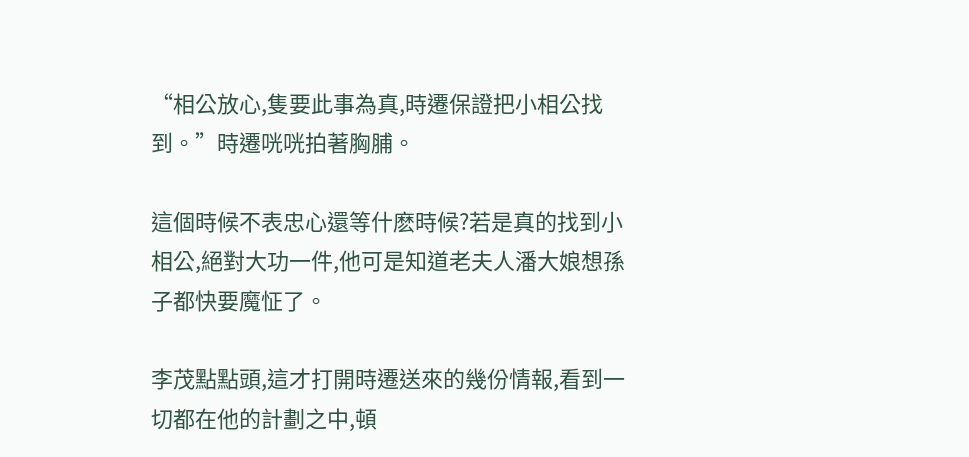“相公放心,隻要此事為真,時遷保證把小相公找到。”時遷咣咣拍著胸脯。

這個時候不表忠心還等什麽時候?若是真的找到小相公,絕對大功一件,他可是知道老夫人潘大娘想孫子都快要魔怔了。

李茂點點頭,這才打開時遷送來的幾份情報,看到一切都在他的計劃之中,頓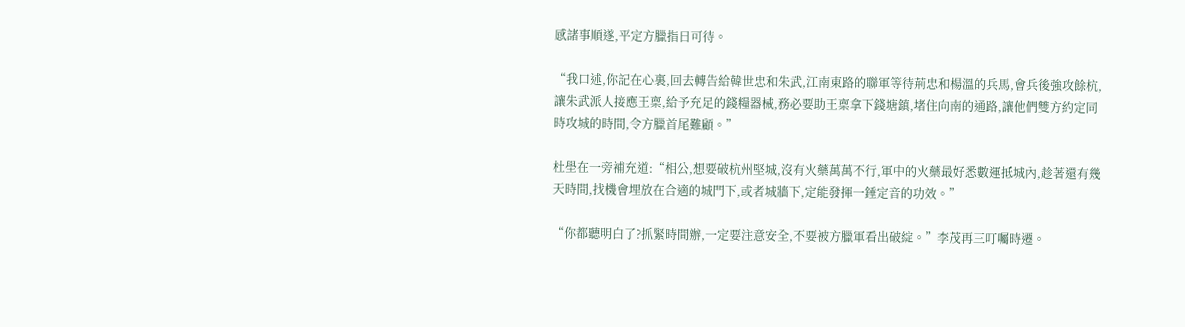感諸事順遂,平定方臘指日可待。

“我口述,你記在心裏,回去轉告給韓世忠和朱武,江南東路的聯軍等待荊忠和楊溫的兵馬,會兵後強攻餘杭,讓朱武派人接應王稟,給予充足的錢糧器械,務必要助王稟拿下錢塘鎮,堵住向南的通路,讓他們雙方約定同時攻城的時間,令方臘首尾難顧。”

杜壆在一旁補充道:“相公,想要破杭州堅城,沒有火藥萬萬不行,軍中的火藥最好悉數運抵城內,趁著還有幾天時間,找機會埋放在合適的城門下,或者城牆下,定能發揮一錘定音的功效。”

“你都聽明白了?抓緊時間辦,一定要注意安全,不要被方臘軍看出破綻。”李茂再三叮囑時遷。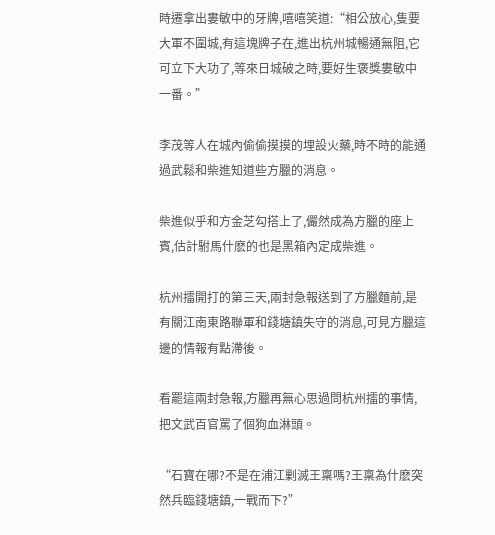時遷拿出婁敏中的牙牌,嘻嘻笑道:“相公放心,隻要大軍不圍城,有這塊牌子在,進出杭州城暢通無阻,它可立下大功了,等來日城破之時,要好生褒獎婁敏中一番。”

李茂等人在城內偷偷摸摸的埋設火藥,時不時的能通過武鬆和柴進知道些方臘的消息。

柴進似乎和方金芝勾搭上了,儼然成為方臘的座上賓,估計駙馬什麽的也是黑箱內定成柴進。

杭州擂開打的第三天,兩封急報送到了方臘麵前,是有關江南東路聯軍和錢塘鎮失守的消息,可見方臘這邊的情報有點滯後。

看罷這兩封急報,方臘再無心思過問杭州擂的事情,把文武百官罵了個狗血淋頭。

“石寶在哪?不是在浦江剿滅王稟嗎?王稟為什麽突然兵臨錢塘鎮,一戰而下?”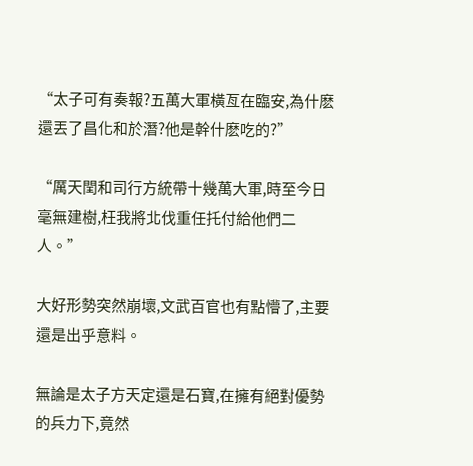“太子可有奏報?五萬大軍橫亙在臨安,為什麽還丟了昌化和於潛?他是幹什麽吃的?”

“厲天閏和司行方統帶十幾萬大軍,時至今日毫無建樹,枉我將北伐重任托付給他們二人。”

大好形勢突然崩壞,文武百官也有點懵了,主要還是出乎意料。

無論是太子方天定還是石寶,在擁有絕對優勢的兵力下,竟然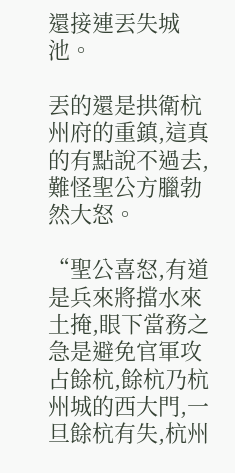還接連丟失城池。

丟的還是拱衛杭州府的重鎮,這真的有點說不過去,難怪聖公方臘勃然大怒。

“聖公喜怒,有道是兵來將擋水來土掩,眼下當務之急是避免官軍攻占餘杭,餘杭乃杭州城的西大門,一旦餘杭有失,杭州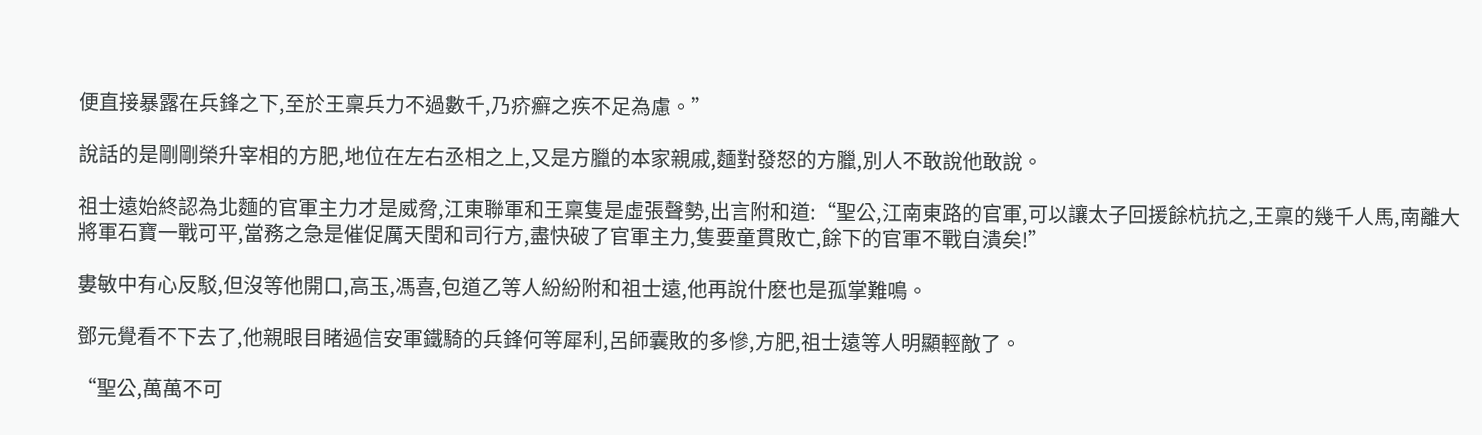便直接暴露在兵鋒之下,至於王稟兵力不過數千,乃疥癬之疾不足為慮。”

說話的是剛剛榮升宰相的方肥,地位在左右丞相之上,又是方臘的本家親戚,麵對發怒的方臘,別人不敢說他敢說。

祖士遠始終認為北麵的官軍主力才是威脅,江東聯軍和王稟隻是虛張聲勢,出言附和道:“聖公,江南東路的官軍,可以讓太子回援餘杭抗之,王稟的幾千人馬,南離大將軍石寶一戰可平,當務之急是催促厲天閏和司行方,盡快破了官軍主力,隻要童貫敗亡,餘下的官軍不戰自潰矣!”

婁敏中有心反駁,但沒等他開口,高玉,馮喜,包道乙等人紛紛附和祖士遠,他再說什麽也是孤掌難鳴。

鄧元覺看不下去了,他親眼目睹過信安軍鐵騎的兵鋒何等犀利,呂師囊敗的多慘,方肥,祖士遠等人明顯輕敵了。

“聖公,萬萬不可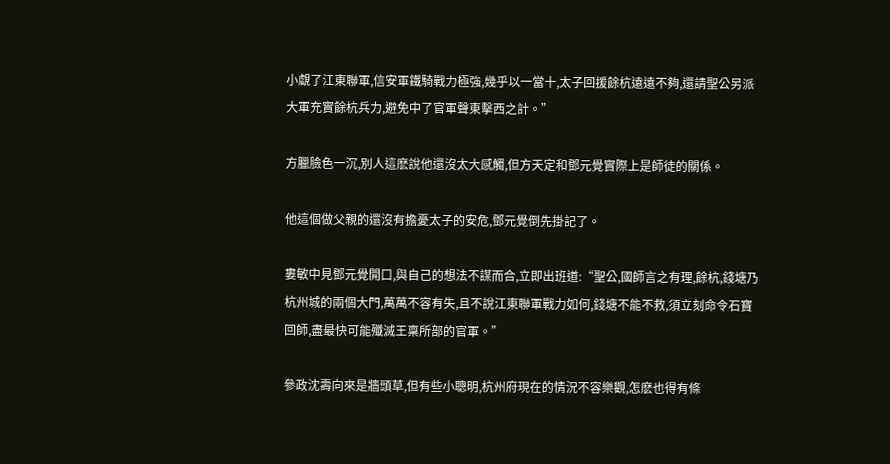小覷了江東聯軍,信安軍鐵騎戰力極強,幾乎以一當十,太子回援餘杭遠遠不夠,還請聖公另派大軍充實餘杭兵力,避免中了官軍聲東擊西之計。”

方臘臉色一沉,別人這麽說他還沒太大感觸,但方天定和鄧元覺實際上是師徒的關係。

他這個做父親的還沒有擔憂太子的安危,鄧元覺倒先掛記了。

婁敏中見鄧元覺開口,與自己的想法不謀而合,立即出班道:“聖公,國師言之有理,餘杭,錢塘乃杭州城的兩個大門,萬萬不容有失,且不說江東聯軍戰力如何,錢塘不能不救,須立刻命令石寶回師,盡最快可能殲滅王稟所部的官軍。”

參政沈壽向來是牆頭草,但有些小聰明,杭州府現在的情況不容樂觀,怎麽也得有條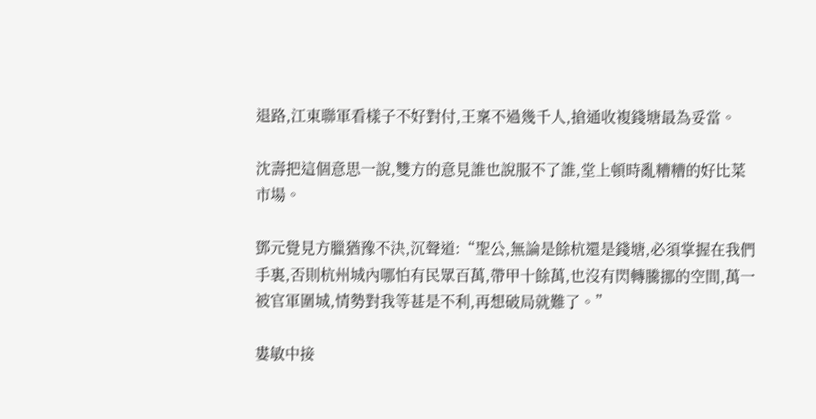退路,江東聯軍看樣子不好對付,王稟不過幾千人,搶通收複錢塘最為妥當。

沈壽把這個意思一說,雙方的意見誰也說服不了誰,堂上頓時亂糟糟的好比菜市場。

鄧元覺見方臘猶豫不決,沉聲道:“聖公,無論是餘杭還是錢塘,必須掌握在我們手裏,否則杭州城內哪怕有民眾百萬,帶甲十餘萬,也沒有閃轉騰挪的空間,萬一被官軍圍城,情勢對我等甚是不利,再想破局就難了。”

婁敏中接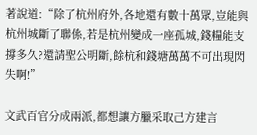著說道:“除了杭州府外,各地還有數十萬眾,豈能與杭州城斷了聯係,若是杭州變成一座孤城,錢糧能支撐多久?還請聖公明斷,餘杭和錢塘萬萬不可出現閃失啊!”

文武百官分成兩派,都想讓方臘采取己方建言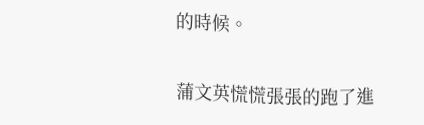的時候。

蒲文英慌慌張張的跑了進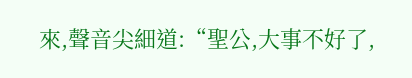來,聲音尖細道:“聖公,大事不好了,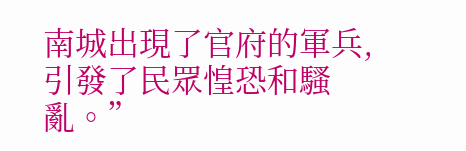南城出現了官府的軍兵,引發了民眾惶恐和騷亂。”